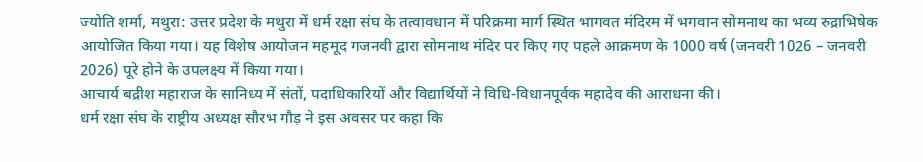ज्योति शर्मा, मथुरा: उत्तर प्रदेश के मथुरा में धर्म रक्षा संघ के तत्वावधान में परिक्रमा मार्ग स्थित भागवत मंदिरम में भगवान सोमनाथ का भव्य रुद्राभिषेक आयोजित किया गया। यह विशेष आयोजन महमूद गजनवी द्वारा सोमनाथ मंदिर पर किए गए पहले आक्रमण के 1000 वर्ष (जनवरी 1026 – जनवरी 2026) पूरे होने के उपलक्ष्य में किया गया।
आचार्य बद्रीश महाराज के सानिध्य में संतों, पदाधिकारियों और विद्यार्थियों ने विधि-विधानपूर्वक महादेव की आराधना की।
धर्म रक्षा संघ के राष्ट्रीय अध्यक्ष सौरभ गौड़ ने इस अवसर पर कहा कि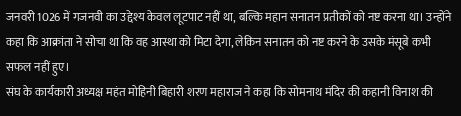जनवरी 1026 में गजनवी का उद्देश्य केवल लूटपाट नहीं था, बल्कि महान सनातन प्रतीकों को नष्ट करना था। उन्होंने कहा कि आक्रांता ने सोचा था कि वह आस्था को मिटा देगा, लेकिन सनातन को नष्ट करने के उसके मंसूबे कभी सफल नहीं हुए।
संघ के कार्यकारी अध्यक्ष महंत मोहिनी बिहारी शरण महाराज ने कहा कि सोमनाथ मंदिर की कहानी विनाश की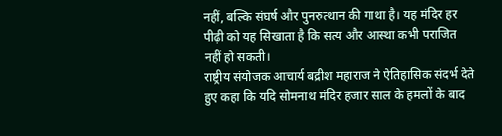नहीं, बल्कि संघर्ष और पुनरुत्थान की गाथा है। यह मंदिर हर पीढ़ी को यह सिखाता है कि सत्य और आस्था कभी पराजित नहीं हो सकती।
राष्ट्रीय संयोजक आचार्य बद्रीश महाराज ने ऐतिहासिक संदर्भ देते हुए कहा कि यदि सोमनाथ मंदिर हजार साल के हमलों के बाद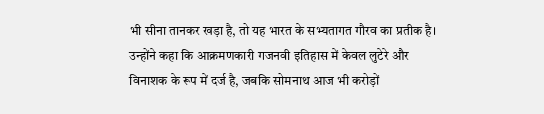भी सीना तानकर खड़ा है, तो यह भारत के सभ्यतागत गौरव का प्रतीक है। उन्होंने कहा कि आक्रमणकारी गजनवी इतिहास में केवल लुटेरे और विनाशक के रूप में दर्ज है, जबकि सोमनाथ आज भी करोड़ों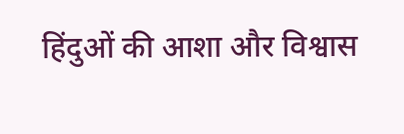हिंदुओं की आशा और विश्वास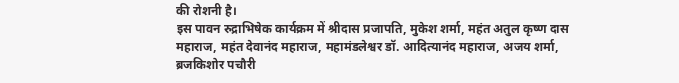की रोशनी है।
इस पावन रुद्राभिषेक कार्यक्रम में श्रीदास प्रजापति, मुकेश शर्मा, महंत अतुल कृष्ण दास महाराज, महंत देवानंद महाराज, महामंडलेश्वर डॉ. आदित्यानंद महाराज, अजय शर्मा, ब्रजकिशोर पचौरी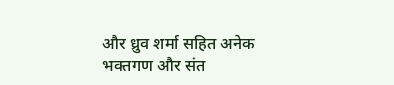और ध्रुव शर्मा सहित अनेक भक्तगण और संत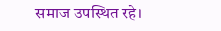समाज उपस्थित रहे।